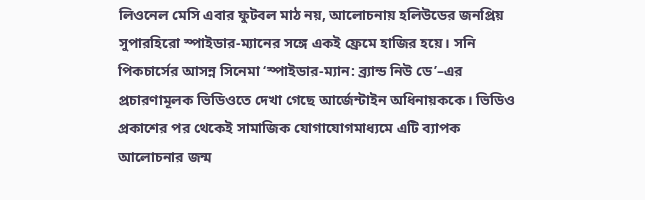লিওনেল মেসি এবার ফুটবল মাঠ নয়, আলোচনায় হলিউডের জনপ্রিয় সুপারহিরো স্পাইডার-ম্যানের সঙ্গে একই ফ্রেমে হাজির হয়ে। সনি পিকচার্সের আসন্ন সিনেমা ‘স্পাইডার-ম্যান: ব্র্যান্ড নিউ ডে’–এর প্রচারণামূলক ভিডিওতে দেখা গেছে আর্জেন্টাইন অধিনায়ককে। ভিডিও প্রকাশের পর থেকেই সামাজিক যোগাযোগমাধ্যমে এটি ব্যাপক আলোচনার জন্ম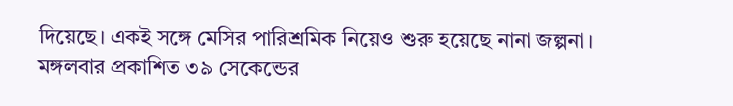দিয়েছে। একই সঙ্গে মেসির পারিশ্রমিক নিয়েও শুরু হয়েছে নানা জল্পনা।
মঙ্গলবার প্রকাশিত ৩৯ সেকেন্ডের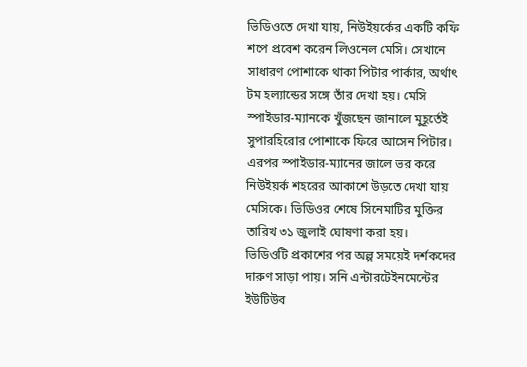ভিডিওতে দেখা যায়, নিউইয়র্কের একটি কফি শপে প্রবেশ করেন লিওনেল মেসি। সেখানে সাধারণ পোশাকে থাকা পিটার পার্কার, অর্থাৎ টম হল্যান্ডের সঙ্গে তাঁর দেখা হয়। মেসি স্পাইডার-ম্যানকে খুঁজছেন জানালে মুহূর্তেই সুপারহিরোর পোশাকে ফিরে আসেন পিটার। এরপর স্পাইডার-ম্যানের জালে ভর করে নিউইয়র্ক শহরের আকাশে উড়তে দেখা যায় মেসিকে। ভিডিওর শেষে সিনেমাটির মুক্তির তারিখ ৩১ জুলাই ঘোষণা করা হয়।
ভিডিওটি প্রকাশের পর অল্প সময়েই দর্শকদের দারুণ সাড়া পায়। সনি এন্টারটেইনমেন্টের ইউটিউব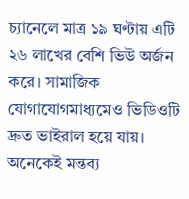চ্যানেলে মাত্র ১৯ ঘণ্টায় এটি ২৬ লাখের বেশি ভিউ অর্জন করে। সামাজিক যোগাযোগমাধ্যমেও ভিডিওটি দ্রুত ভাইরাল হয়ে যায়। অনেকেই মন্তব্য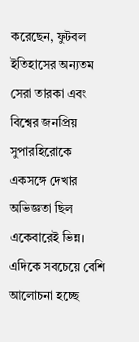করেছেন, ফুটবল ইতিহাসের অন্যতম সেরা তারকা এবং বিশ্বের জনপ্রিয় সুপারহিরোকে একসঙ্গে দেখার অভিজ্ঞতা ছিল একেবারেই ভিন্ন।
এদিকে সবচেয়ে বেশি আলোচনা হচ্ছে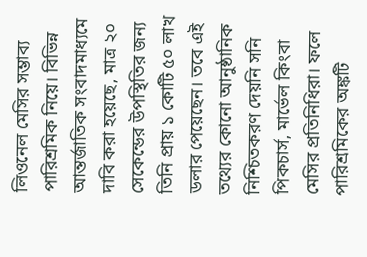লিওনেল মেসির সম্ভাব্য পারিশ্রমিক নিয়ে। বিভিন্ন আন্তর্জাতিক সংবাদমাধ্যমে দাবি করা হয়েছে, মাত্র ২০ সেকেন্ডের উপস্থিতির জন্য তিনি প্রায় ১ কোটি ৫০ লাখ ডলার পেয়েছেন। তবে এই তথ্যের কোনো আনুষ্ঠানিক নিশ্চিতকরণ দেয়নি সনি পিকচার্স, মার্ভেল কিংবা মেসির প্রতিনিধিরা। ফলে পারিশ্রমিকের অঙ্কটি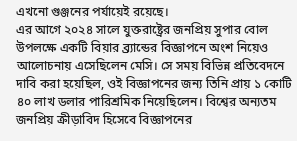এখনো গুঞ্জনের পর্যায়েই রয়েছে।
এর আগে ২০২৪ সালে যুক্তরাষ্ট্রের জনপ্রিয় সুপার বোল উপলক্ষে একটি বিয়ার ব্র্যান্ডের বিজ্ঞাপনে অংশ নিয়েও আলোচনায় এসেছিলেন মেসি। সে সময় বিভিন্ন প্রতিবেদনে দাবি করা হয়েছিল, ওই বিজ্ঞাপনের জন্য তিনি প্রায় ১ কোটি ৪০ লাখ ডলার পারিশ্রমিক নিয়েছিলেন। বিশ্বের অন্যতম জনপ্রিয় ক্রীড়াবিদ হিসেবে বিজ্ঞাপনের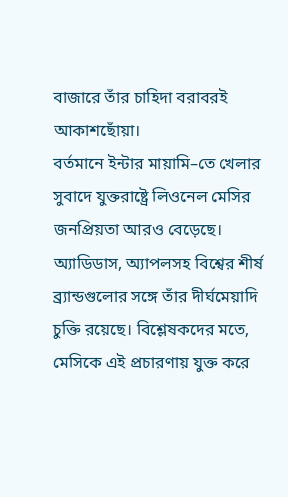বাজারে তাঁর চাহিদা বরাবরই আকাশছোঁয়া।
বর্তমানে ইন্টার মায়ামি–তে খেলার সুবাদে যুক্তরাষ্ট্রে লিওনেল মেসির জনপ্রিয়তা আরও বেড়েছে। অ্যাডিডাস, অ্যাপলসহ বিশ্বের শীর্ষ ব্র্যান্ডগুলোর সঙ্গে তাঁর দীর্ঘমেয়াদি চুক্তি রয়েছে। বিশ্লেষকদের মতে, মেসিকে এই প্রচারণায় যুক্ত করে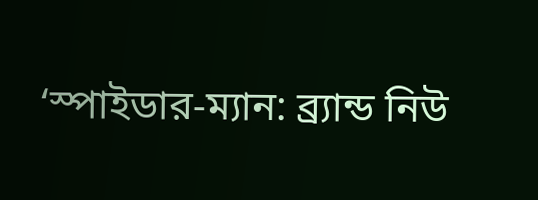‘স্পাইডার-ম্যান: ব্র্যান্ড নিউ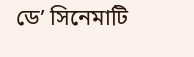ডে’ সিনেমাটি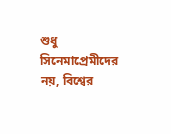শুধু সিনেমাপ্রেমীদের নয়, বিশ্বের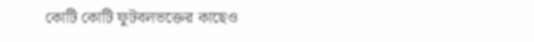কোটি কোটি ফুটবলভক্তের কাছেও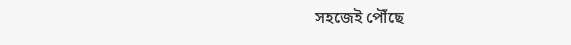সহজেই পৌঁছে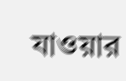যাওয়ার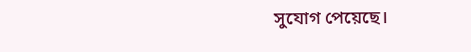সুযোগ পেয়েছে।